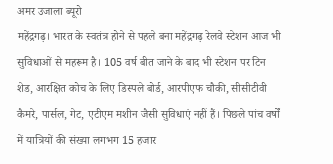अमर उजाला ब्यूरो
महेंद्रगढ़। भारत के स्वतंत्र होने से पहले बना महेंद्रगढ़ रेलवे स्टेशन आज भी सुविधाओं से महरूम है। 105 वर्ष बीत जाने के बाद भी स्टेशन पर टिन शेड, आरक्षित कोच के लिए डिस्पले बोर्ड, आरपीएफ चौकी, सीसीटीवी कैमरे, पार्सल, गेट, एटीएम मशीन जैसी सुविधाएं नहीं हैं। पिछले पांच वर्षों में यात्रियों की संख्या लगभग 15 हजार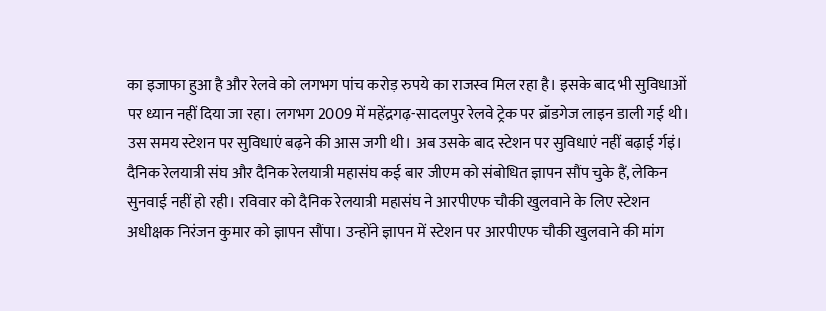का इजाफा हुआ है और रेलवे को लगभग पांच करोड़ रुपये का राजस्व मिल रहा है। इसके बाद भी सुविधाओं पर ध्यान नहीं दिया जा रहा। लगभग 2009 में महेंद्रगढ़-सादलपुर रेलवे ट्रेक पर ब्रॉडगेज लाइन डाली गई थी। उस समय स्टेशन पर सुविधाएं बढ़ने की आस जगी थी। अब उसके बाद स्टेशन पर सुविधाएं नहीं बढ़ाई र्गइं। दैनिक रेलयात्री संघ और दैनिक रेलयात्री महासंघ कई बार जीएम को संबोधित ज्ञापन सौंप चुके हैं, लेकिन सुनवाई नहीं हो रही। रविवार को दैनिक रेलयात्री महासंघ ने आरपीएफ चौकी खुलवाने के लिए स्टेशन अधीक्षक निरंजन कुमार को ज्ञापन सौंपा। उन्होंने ज्ञापन में स्टेशन पर आरपीएफ चौकी खुलवाने की मांग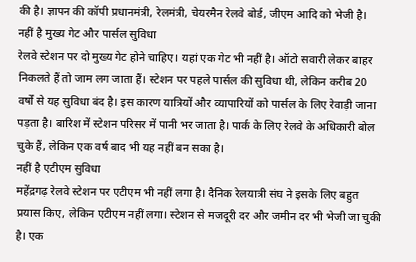की है। ज्ञापन की कॉपी प्रधानमंत्री, रेलमंत्री, चेयरमैन रेलवे बोर्ड, जीएम आदि को भेजी है।
नहीं है मुख्य गेट और पार्सल सुविधा
रेलवे स्टेशन पर दो मुख्य गेट होने चाहिए। यहां एक गेट भी नहीं है। ऑटो सवारी लेकर बाहर निकलते हैं तो जाम लग जाता हैं। स्टेशन पर पहले पार्सल की सुविधा थी, लेकिन करीब 20 वर्षों से यह सुविधा बंद है। इस कारण यात्रियों और व्यापारियों को पार्सल के लिए रेवाड़ी जाना पड़ता है। बारिश में स्टेशन परिसर में पानी भर जाता है। पार्क के लिए रेलवे के अधिकारी बोल चुके हैं, लेकिन एक वर्ष बाद भी यह नहीं बन सका है।
नहीं है एटीएम सुविधा
महेंद्रगढ़ रेलवे स्टेशन पर एटीएम भी नहीं लगा है। दैनिक रेलयात्री संघ ने इसके लिए बहुत प्रयास किए, लेकिन एटीएम नहीं लगा। स्टेशन से मजदूरी दर और जमीन दर भी भेजी जा चुकी है। एक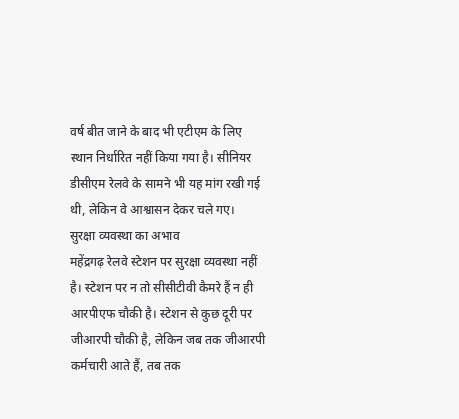वर्ष बीत जाने के बाद भी एटीएम के लिए स्थान निर्धारित नहीं किया गया है। सीनियर डीसीएम रेलवे के सामने भी यह मांग रखी गई थी, लेकिन वे आश्वासन देकर चले गए।
सुरक्षा व्यवस्था का अभाव
महेंद्रगढ़ रेलवे स्टेशन पर सुरक्षा व्यवस्था नहीं है। स्टेशन पर न तो सीसीटीवी कैमरे हैं न ही आरपीएफ चौकी है। स्टेशन से कुछ दूरी पर जीआरपी चौकी है, लेकिन जब तक जीआरपी कर्मचारी आते हैं, तब तक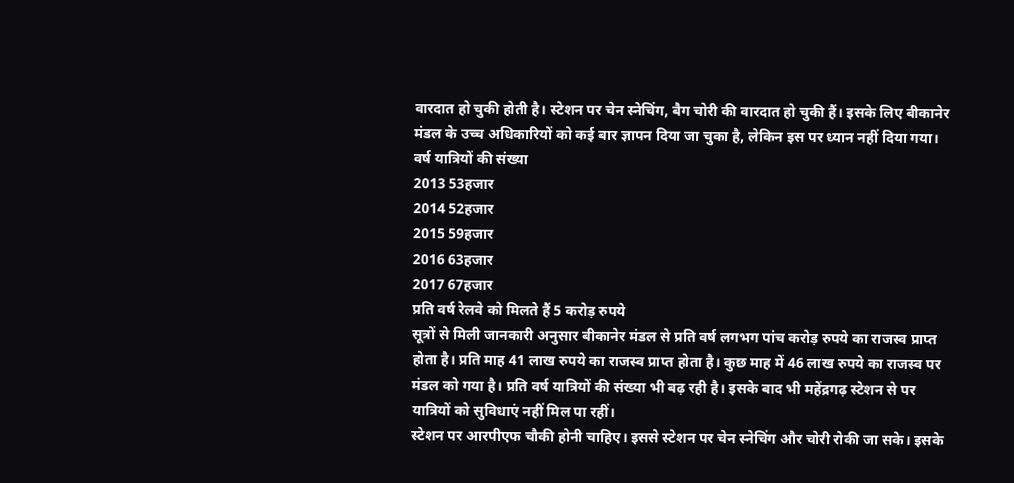वारदात हो चुकी होती है। स्टेशन पर चेन स्नेचिंग, बैग चोरी की वारदात हो चुकी हैं। इसके लिए बीकानेर मंडल के उच्च अधिकारियों को कई बार ज्ञापन दिया जा चुका है, लेकिन इस पर ध्यान नहीं दिया गया।
वर्ष यात्रियों की संख्या
2013 53हजार
2014 52हजार
2015 59हजार
2016 63हजार
2017 67हजार
प्रति वर्ष रेलवे को मिलते हैं 5 करोड़ रुपये
सूत्रों से मिली जानकारी अनुसार बीकानेर मंडल से प्रति वर्ष लगभग पांच करोड़ रुपये का राजस्व प्राप्त होता है। प्रति माह 41 लाख रुपये का राजस्व प्राप्त होता है। कुछ माह में 46 लाख रुपये का राजस्व पर मंडल को गया है। प्रति वर्ष यात्रियों की संख्या भी बढ़ रही है। इसके बाद भी महेंद्रगढ़ स्टेशन से पर यात्रियों को सुविधाएं नहीं मिल पा रहीं।
स्टेशन पर आरपीएफ चौकी होनी चाहिए। इससे स्टेशन पर चेन स्नेचिंग और चोरी रोकी जा सके। इसके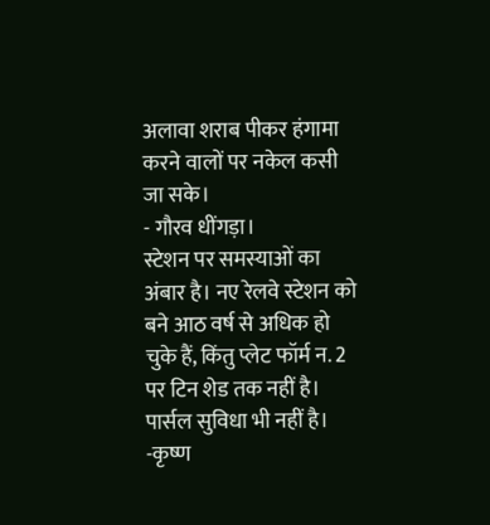अलावा शराब पीकर हंगामा करने वालों पर नकेल कसी जा सके।
- गौरव धींगड़ा।
स्टेशन पर समस्याओं का अंबार है। नए रेलवे स्टेशन को बने आठ वर्ष से अधिक हो चुके हैं, किंतु प्लेट फॉर्म न. 2 पर टिन शेड तक नहीं है। पार्सल सुविधा भी नहीं है।
-कृष्ण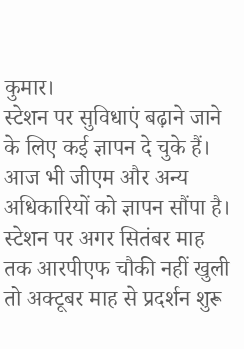कुमार।
स्टेशन पर सुविधाएं बढ़ाने जाने के लिए कई ज्ञापन दे चुके हैं। आज भी जीएम और अन्य अधिकारियों को ज्ञापन सौंपा है। स्टेशन पर अगर सितंबर माह तक आरपीएफ चौकी नहीं खुली तो अक्टूबर माह से प्रदर्शन शुरू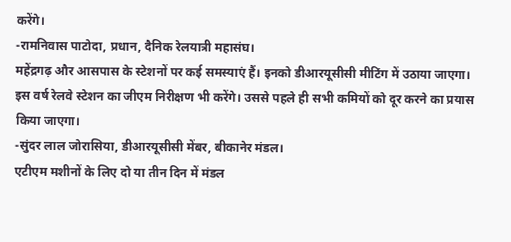करेंगे।
-रामनिवास पाटोदा, प्रधान, दैनिक रेलयात्री महासंघ।
महेंद्रगढ़ और आसपास के स्टेशनों पर कई समस्याएं हैं। इनको डीआरयूसीसी मीटिंग में उठाया जाएगा। इस वर्ष रेलवे स्टेशन का जीएम निरीक्षण भी करेंगे। उससे पहले ही सभी कमियों को दूर करने का प्रयास किया जाएगा।
-सुंदर लाल जोरासिया, डीआरयूसीसी मेंबर, बीकानेर मंडल।
एटीएम मशीनों के लिए दो या तीन दिन में मंडल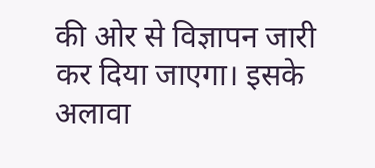की ओर से विज्ञापन जारी कर दिया जाएगा। इसके अलावा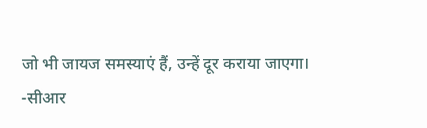जो भी जायज समस्याएं हैं, उन्हें दूर कराया जाएगा।
-सीआर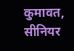कुमावत, सीनियर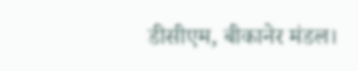डीसीएम, बीकानेर मंडल।